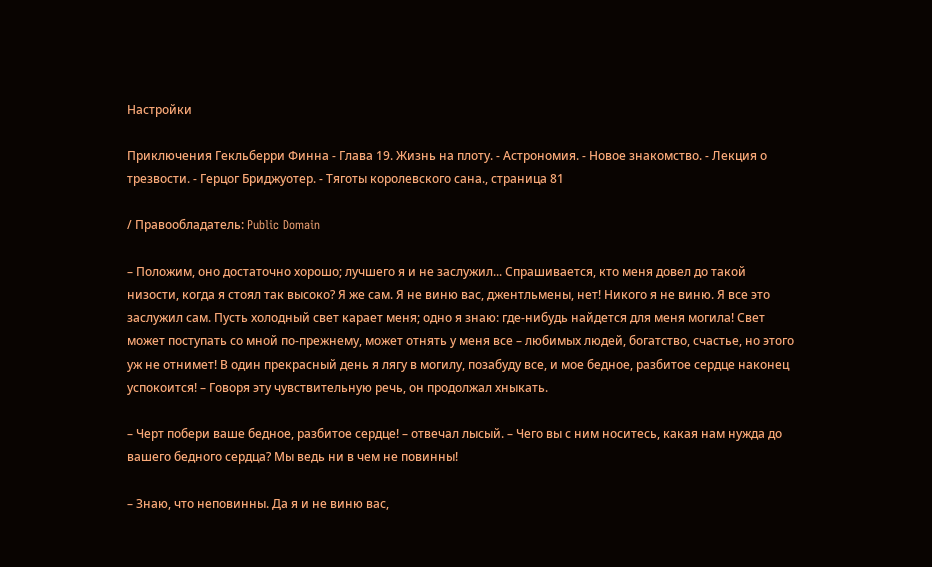Настройки

Приключения Гекльберри Финна - Глава 19. Жизнь на плоту. - Астрономия. - Новое знакомство. - Лекция о трезвости. - Герцог Бриджуотер. - Тяготы королевского сана., страница 81

/ Правообладатель: Public Domain

– Положим, оно достаточно хорошо; лучшего я и не заслужил... Спрашивается, кто меня довел до такой низости, когда я стоял так высоко? Я же сам. Я не виню вас, джентльмены, нет! Никого я не виню. Я все это заслужил сам. Пусть холодный свет карает меня; одно я знаю: где-нибудь найдется для меня могила! Свет может поступать со мной по-прежнему, может отнять у меня все – любимых людей, богатство, счастье, но этого уж не отнимет! В один прекрасный день я лягу в могилу, позабуду все, и мое бедное, разбитое сердце наконец успокоится! – Говоря эту чувствительную речь, он продолжал хныкать.

– Черт побери ваше бедное, разбитое сердце! – отвечал лысый. – Чего вы с ним носитесь, какая нам нужда до вашего бедного сердца? Мы ведь ни в чем не повинны!

– Знаю, что неповинны. Да я и не виню вас,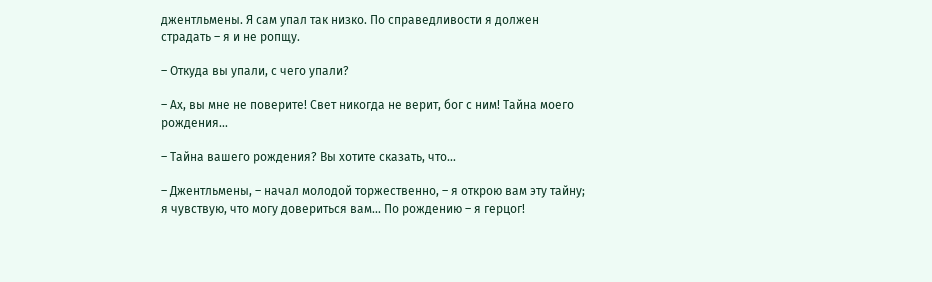джентльмены. Я сам упал так низко. По справедливости я должен страдать – я и не ропщу.

– Откуда вы упали, с чего упали?

– Ах, вы мне не поверите! Свет никогда не верит, бог с ним! Тайна моего рождения...

– Тайна вашего рождения? Вы хотите сказать, что...

– Джентльмены, – начал молодой торжественно, – я открою вам эту тайну; я чувствую, что могу довериться вам... По рождению – я герцог!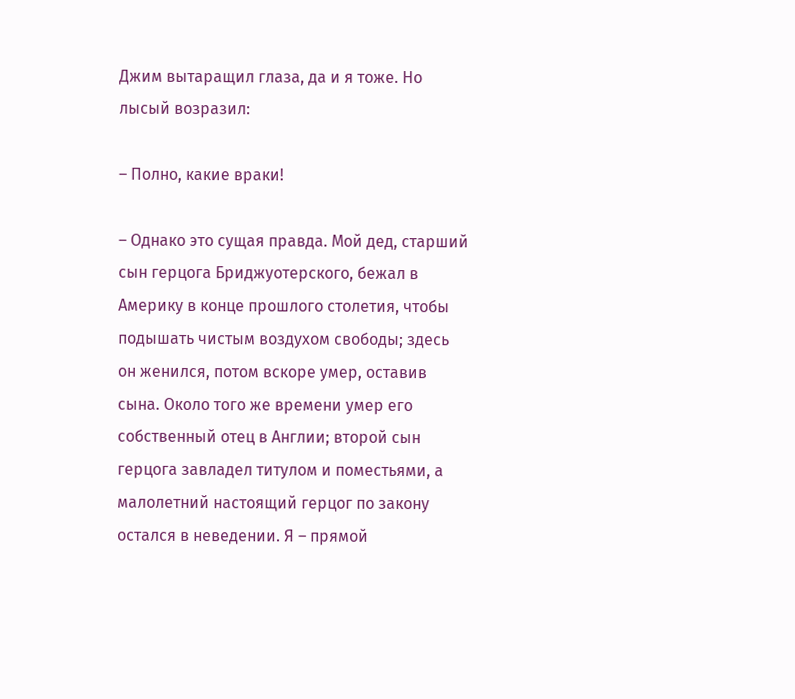Джим вытаращил глаза, да и я тоже. Но лысый возразил:

– Полно, какие враки!

– Однако это сущая правда. Мой дед, старший сын герцога Бриджуотерского, бежал в Америку в конце прошлого столетия, чтобы подышать чистым воздухом свободы; здесь он женился, потом вскоре умер, оставив сына. Около того же времени умер его собственный отец в Англии; второй сын герцога завладел титулом и поместьями, а малолетний настоящий герцог по закону остался в неведении. Я – прямой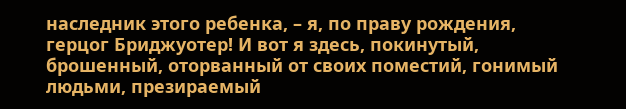наследник этого ребенка, – я, по праву рождения, герцог Бриджуотер! И вот я здесь, покинутый, брошенный, оторванный от своих поместий, гонимый людьми, презираемый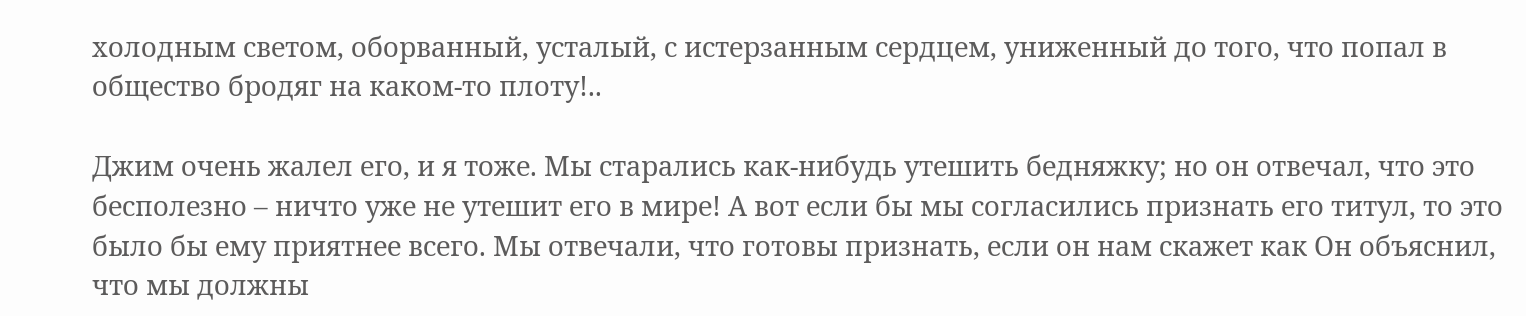холодным светом, оборванный, усталый, с истерзанным сердцем, униженный до того, что попал в общество бродяг на каком-то плоту!..

Джим очень жалел его, и я тоже. Мы старались как-нибудь утешить бедняжку; но он отвечал, что это бесполезно – ничто уже не утешит его в мире! А вот если бы мы согласились признать его титул, то это было бы ему приятнее всего. Мы отвечали, что готовы признать, если он нам скажет как Он объяснил, что мы должны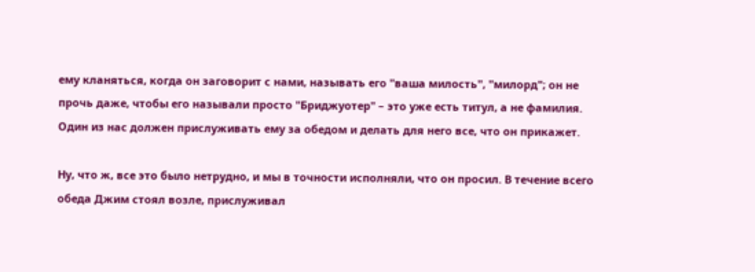ему кланяться, когда он заговорит с нами, называть его "ваша милость", "милорд"; он не прочь даже, чтобы его называли просто "Бриджуотер" – это уже есть титул, а не фамилия. Один из нас должен прислуживать ему за обедом и делать для него все, что он прикажет.

Ну, что ж, все это было нетрудно, и мы в точности исполняли, что он просил. В течение всего обеда Джим стоял возле, прислуживал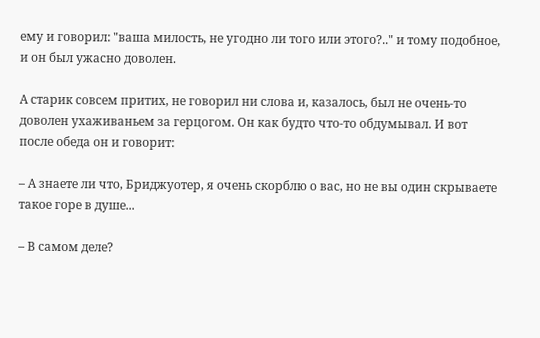ему и говорил: "ваша милость, не угодно ли того или этого?.." и тому подобное, и он был ужасно доволен.

А старик совсем притих, не говорил ни слова и, казалось, был не очень-то доволен ухаживаньем за герцогом. Он как будто что-то обдумывал. И вот после обеда он и говорит:

– А знаете ли что, Бриджуотер, я очень скорблю о вас, но не вы один скрываете такое горе в душе...

– В самом деле?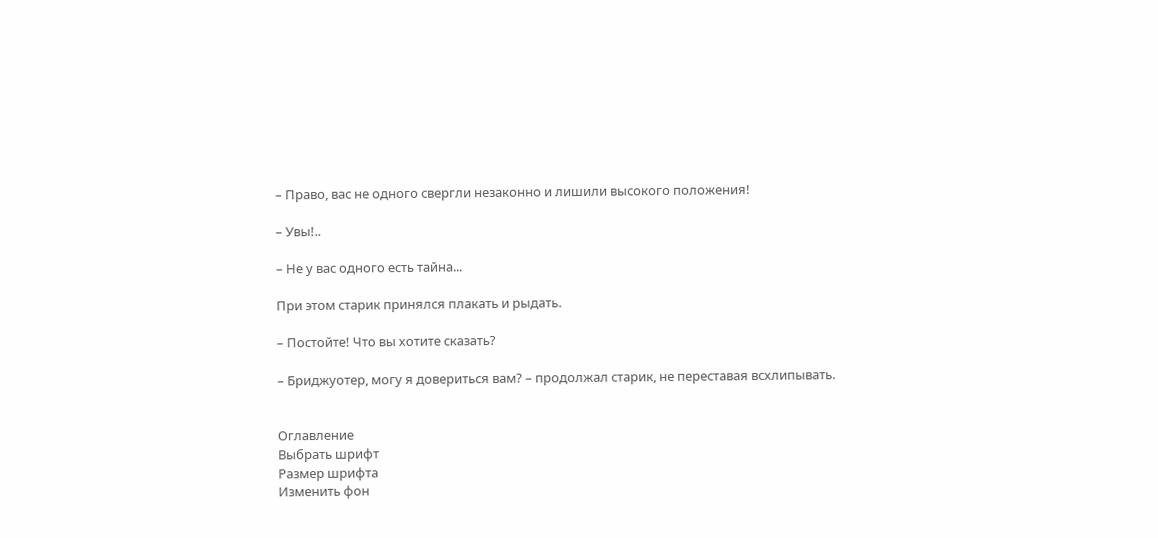– Право, вас не одного свергли незаконно и лишили высокого положения!

– Увы!..

– Не у вас одного есть тайна...

При этом старик принялся плакать и рыдать.

– Постойте! Что вы хотите сказать?

– Бриджуотер, могу я довериться вам? – продолжал старик, не переставая всхлипывать.


Оглавление
Выбрать шрифт
Размер шрифта
Изменить фон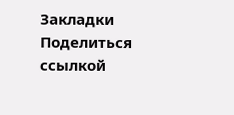Закладки
Поделиться ссылкой